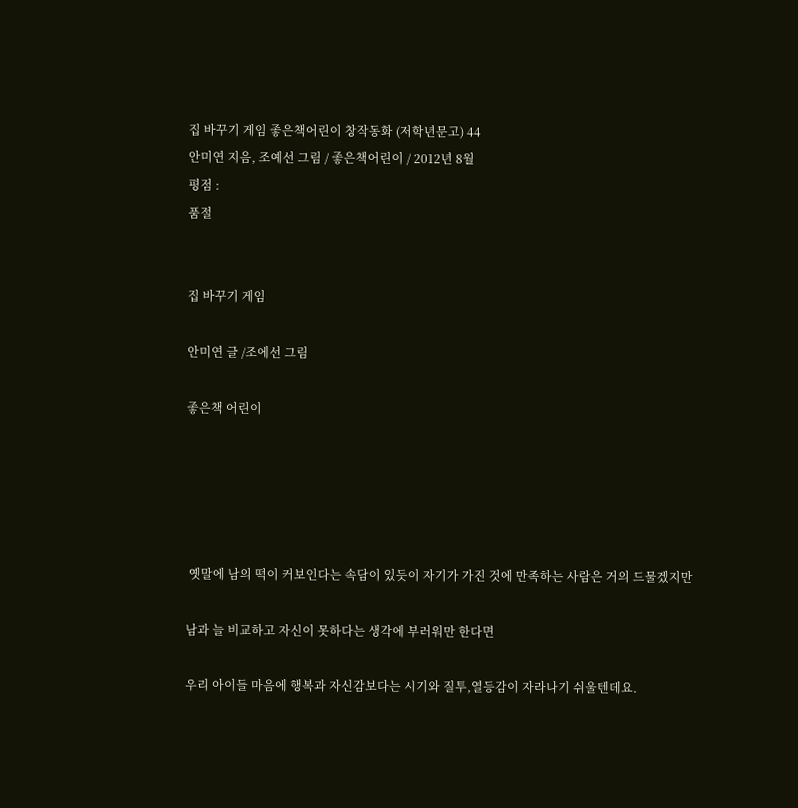집 바꾸기 게임 좋은책어린이 창작동화 (저학년문고) 44
안미연 지음, 조예선 그림 / 좋은책어린이 / 2012년 8월
평점 :
품절


집 바꾸기 게임

안미연 글 /조에선 그림

좋은책 어린이





 옛말에 남의 떡이 커보인다는 속담이 있듯이 자기가 가진 것에 만족하는 사람은 거의 드물겠지만

남과 늘 비교하고 자신이 못하다는 생각에 부러워만 한다면

우리 아이들 마음에 행복과 자신감보다는 시기와 질투,열등감이 자라나기 쉬울텐데요.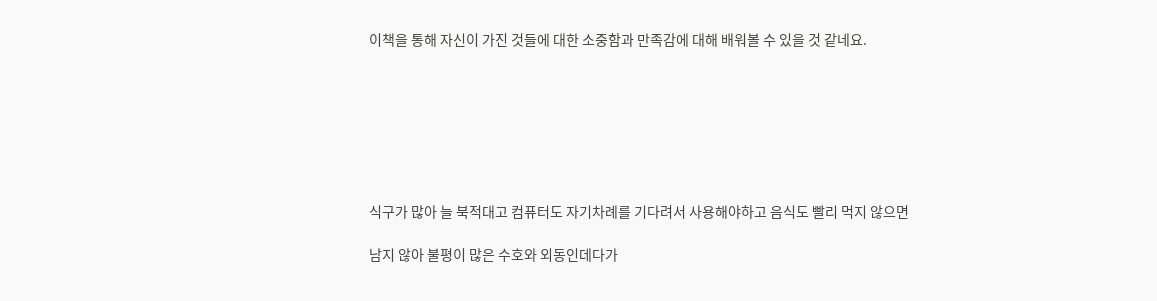이책을 통해 자신이 가진 것들에 대한 소중함과 만족감에 대해 배워볼 수 있을 것 같네요.







식구가 많아 늘 북적대고 컴퓨터도 자기차례를 기다려서 사용해야하고 음식도 빨리 먹지 않으면

남지 않아 불평이 많은 수호와 외동인데다가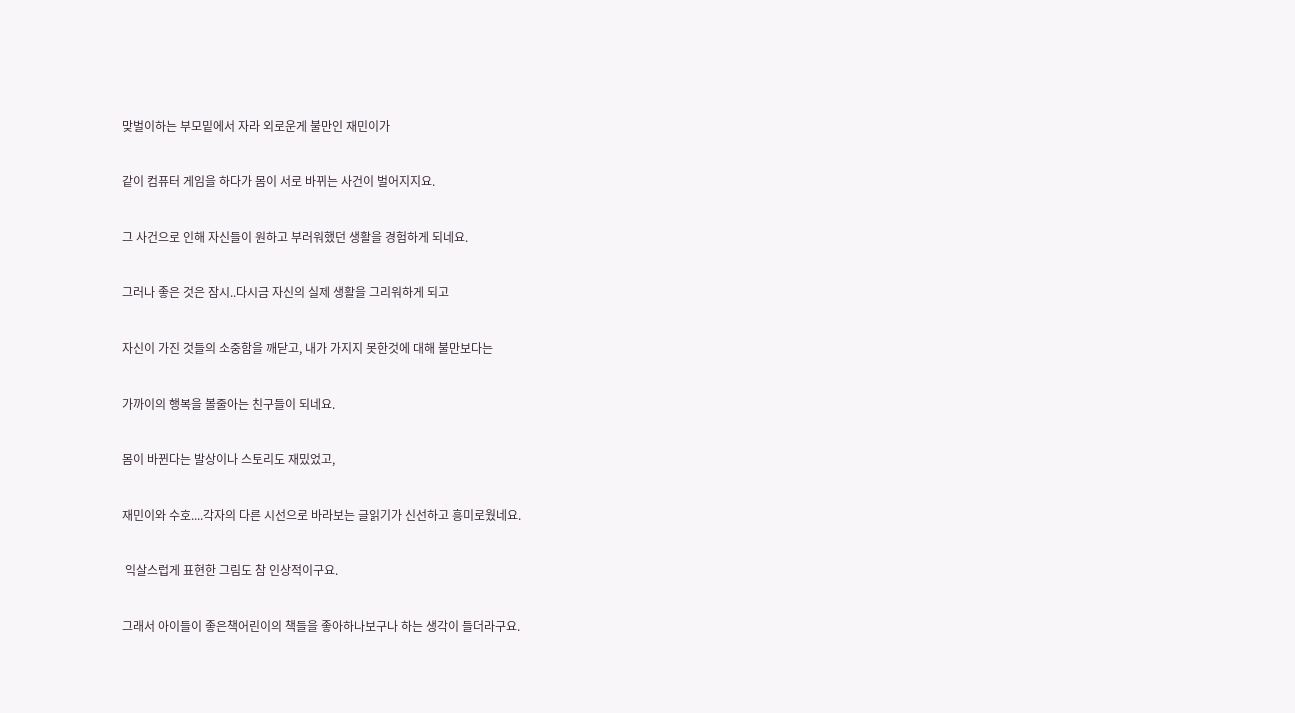맞벌이하는 부모밑에서 자라 외로운게 불만인 재민이가

같이 컴퓨터 게임을 하다가 몸이 서로 바뀌는 사건이 벌어지지요.

그 사건으로 인해 자신들이 원하고 부러워했던 생활을 경험하게 되네요.

그러나 좋은 것은 잠시..다시금 자신의 실제 생활을 그리워하게 되고

자신이 가진 것들의 소중함을 깨닫고, 내가 가지지 못한것에 대해 불만보다는

가까이의 행복을 볼줄아는 친구들이 되네요.

몸이 바뀐다는 발상이나 스토리도 재밌었고,

재민이와 수호....각자의 다른 시선으로 바라보는 글읽기가 신선하고 흥미로웠네요.

 익살스럽게 표현한 그림도 참 인상적이구요.

그래서 아이들이 좋은책어린이의 책들을 좋아하나보구나 하는 생각이 들더라구요.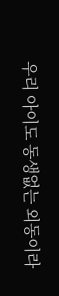우리 아이도 동생없는 외동이라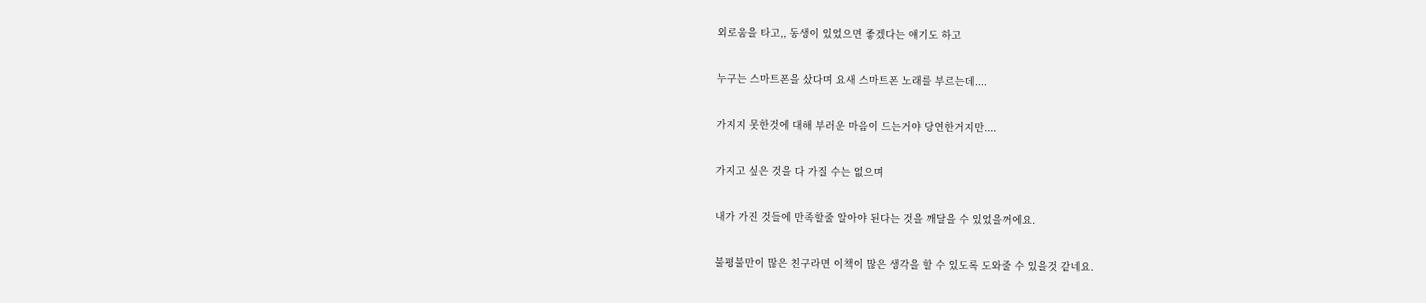외로움을 타고,, 동생이 있었으면 좋겠다는 얘기도 하고

누구는 스마트폰을 샀다며 요새 스마트폰 노래를 부르는데....

가지지 못한것에 대해 부러운 마음이 드는거야 당연한거지만....

가지고 싶은 것을 다 가질 수는 없으며

내가 가진 것들에 만족할줄 알아야 된다는 것을 깨달을 수 있었을꺼에요.

불평불만이 많은 친구라면 이책이 많은 생각을 할 수 있도록 도와줄 수 있을것 같네요.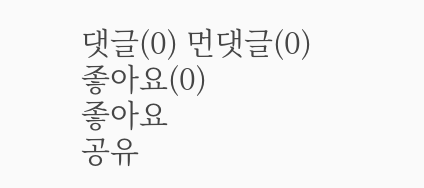댓글(0) 먼댓글(0) 좋아요(0)
좋아요
공유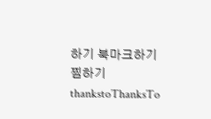하기 북마크하기찜하기 thankstoThanksTo